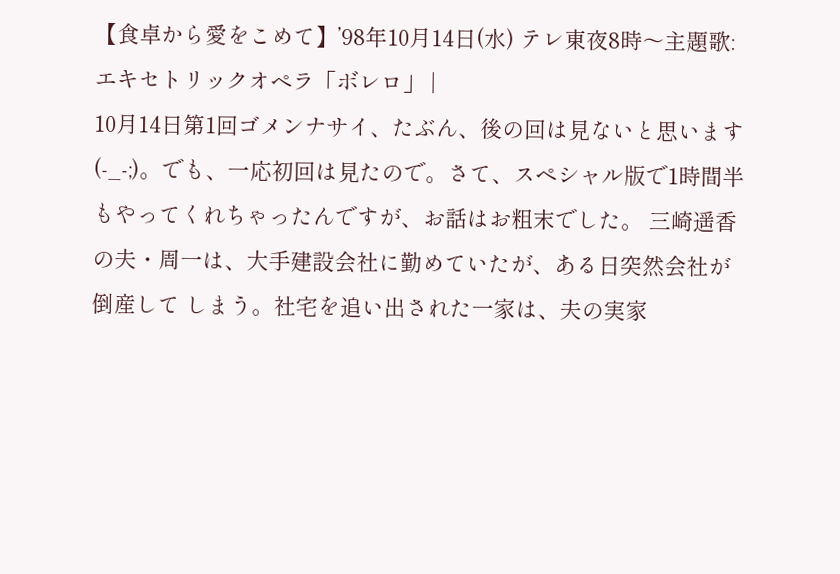【食卓から愛をこめて】’98年10月14日(水) テレ東夜8時〜主題歌:エキセトリックオペラ「ボレロ」 |
10月14日第1回ゴメンナサイ、たぶん、後の回は見ないと思います(-_-;)。でも、一応初回は見たので。さて、スペシャル版で1時間半もやってくれちゃったんですが、お話はお粗末でした。 三崎遥香の夫・周一は、大手建設会社に勤めていたが、ある日突然会社が倒産して しまう。社宅を追い出された一家は、夫の実家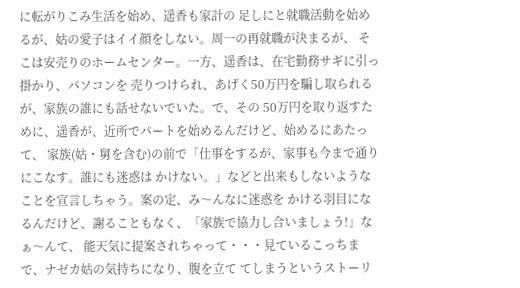に転がりこみ生活を始め、遥香も家計の 足しにと就職活動を始めるが、姑の愛子はイイ顔をしない。周一の再就職が決まるが、 そこは安売りのホームセンター。一方、遥香は、在宅勤務サギに引っ掛かり、パソコンを 売りつけられ、あげく50万円を騙し取られるが、家族の誰にも話せないでいた。で、その 50万円を取り返すために、遥香が、近所でパートを始めるんだけど、始めるにあたって、 家族(姑・舅を含む)の前で「仕事をするが、家事も今まで通りにこなす。誰にも迷惑は かけない。」などと出来もしないようなことを宣言しちゃう。案の定、み〜んなに迷惑を かける羽目になるんだけど、謝ることもなく、「家族で協力し合いましょう!」なぁ〜んて、 能天気に提案されちゃって・・・見ているこっちまで、ナゼカ姑の気持ちになり、腹を立て てしまうというストーリ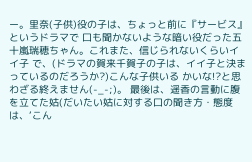ー。里奈(子供)役の子は、ちょっと前に『サービス』というドラマで 口も聞かないような暗い役だった五十嵐瑞穂ちゃん。これまた、信じられないくらいイイ子 で、(ドラマの賀来千賀子の子は、イイ子と決まっているのだろうか?)こんな子供いる かいな!?と思わざる終えません(-_-;)。 最後は、遥香の言動に腹を立てた姑(だいたい姑に対する口の聞き方・態度は、‘こん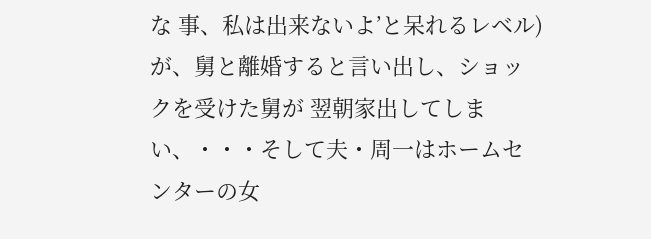な 事、私は出来ないよ’と呆れるレベル)が、舅と離婚すると言い出し、ショックを受けた舅が 翌朝家出してしまい、・・・そして夫・周一はホームセンターの女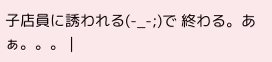子店員に誘われる(-_-;)で 終わる。あぁ。。。 |